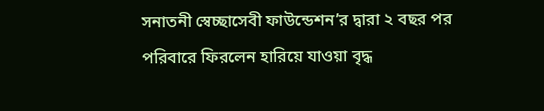সনাতনী স্বেচ্ছাসেবী ফাউন্ডেশন’র দ্বারা ২ বছর পর পরিবারে ফিরলেন হারিয়ে যাওয়া বৃদ্ধ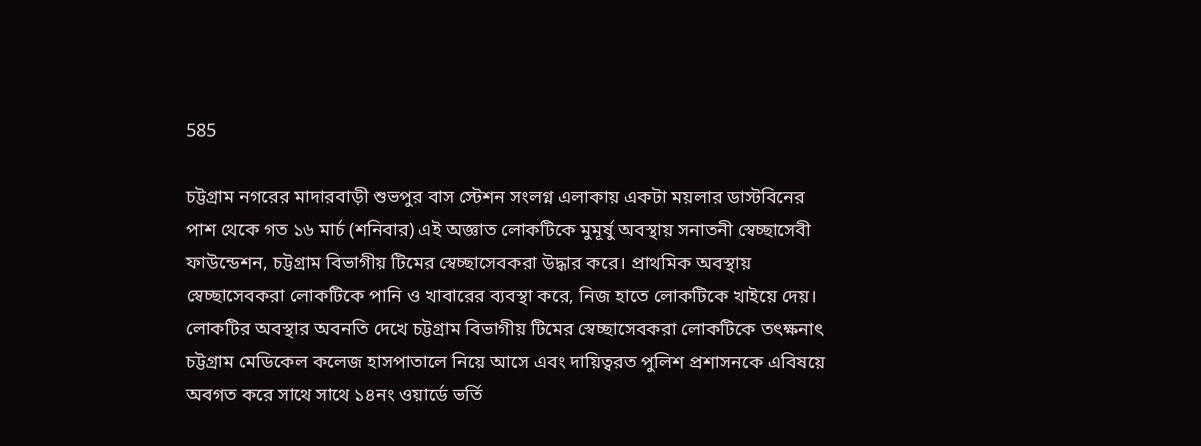585

চট্টগ্রাম নগরের মাদারবাড়ী শুভপুর বাস স্টেশন সংলগ্ন এলাকায় একটা ময়লার ডাস্টবিনের পাশ থেকে গত ১৬ মার্চ (শনিবার) এই অজ্ঞাত লোকটিকে মুমূর্ষু অবস্থায় সনাতনী স্বেচ্ছাসেবী ফাউন্ডেশন, চট্টগ্রাম বিভাগীয় টিমের স্বেচ্ছাসেবকরা উদ্ধার করে। প্রাথমিক অবস্থায় স্বেচ্ছাসেবকরা লোকটিকে পানি ও খাবারের ব্যবস্থা করে, নিজ হাতে লোকটিকে খাইয়ে দেয়। লোকটির অবস্থার অবনতি দেখে চট্টগ্রাম বিভাগীয় টিমের স্বেচ্ছাসেবকরা লোকটিকে তৎক্ষনাৎ চট্টগ্রাম মেডিকেল কলেজ হাসপাতালে নিয়ে আসে এবং দায়িত্বরত পুলিশ প্রশাসনকে এবিষয়ে অবগত করে সাথে সাথে ১৪নং ওয়ার্ডে ভর্তি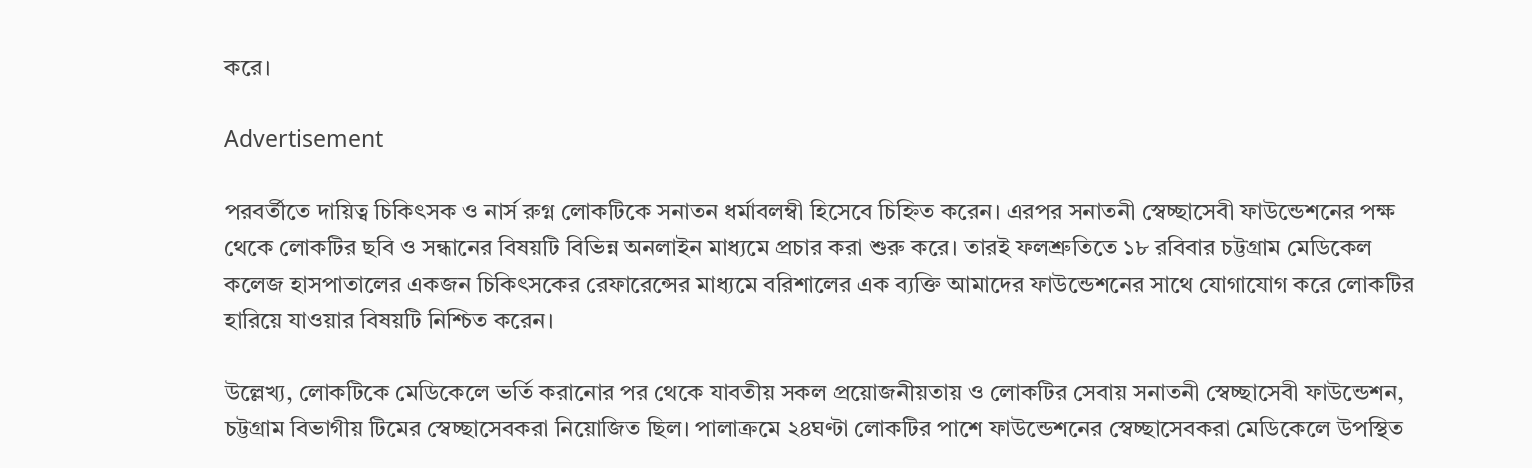করে।

Advertisement

পরবর্তীতে দায়িত্ব চিকিৎসক ও নার্স রুগ্ন লোকটিকে সনাতন ধর্মাবলম্বী হিসেবে চিহ্নিত করেন। এরপর সনাতনী স্বেচ্ছাসেবী ফাউন্ডেশনের পক্ষ থেকে লোকটির ছবি ও সন্ধানের বিষয়টি বিভিন্ন অনলাইন মাধ্যমে প্রচার করা শুরু করে। তারই ফলশ্রুতিতে ১৮ রবিবার চট্টগ্রাম মেডিকেল কলেজ হাসপাতালের একজন চিকিৎসকের রেফারেন্সের মাধ্যমে বরিশালের এক ব্যক্তি আমাদের ফাউন্ডেশনের সাথে যোগাযোগ করে লোকটির হারিয়ে যাওয়ার বিষয়টি নিশ্চিত করেন।

উল্লেখ্য, লোকটিকে মেডিকেলে ভর্তি করানোর পর থেকে যাবতীয় সকল প্রয়োজনীয়তায় ও লোকটির সেবায় সনাতনী স্বেচ্ছাসেবী ফাউন্ডেশন, চট্টগ্রাম বিভাগীয় টিমের স্বেচ্ছাসেবকরা নিয়োজিত ছিল। পালাক্রমে ২৪ঘণ্টা লোকটির পাশে ফাউন্ডেশনের স্বেচ্ছাসেবকরা মেডিকেলে উপস্থিত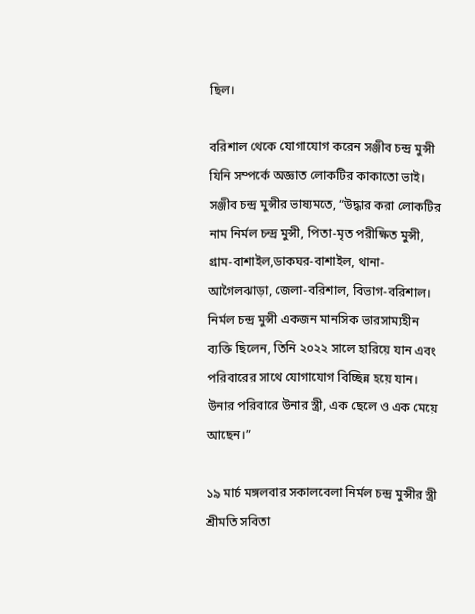ছিল।

বরিশাল থেকে যোগাযোগ করেন সঞ্জীব চন্দ্র মুন্সী যিনি সম্পর্কে অজ্ঞাত লোকটির কাকাতো ভাই। সঞ্জীব চন্দ্র মুন্সীর ভাষ্যমতে, “উদ্ধার করা লোকটির নাম নির্মল চন্দ্র মুন্সী, পিতা-মৃত পরীক্ষিত মুন্সী, গ্রাম-বাশাইল,ডাকঘর-বাশাইল, থানা-আগৈলঝাড়া, জেলা-বরিশাল, বিভাগ-বরিশাল। নির্মল চন্দ্র মুন্সী একজন মানসিক ভারসাম্যহীন ব্যক্তি ছিলেন, তিনি ২০২২ সালে হারিয়ে যান এবং পরিবারের সাথে যোগাযোগ বিচ্ছিন্ন হয়ে যান। উনার পরিবারে উনার স্ত্রী, এক ছেলে ও এক মেয়ে আছেন।”

১৯ মার্চ মঙ্গলবার সকালবেলা নির্মল চন্দ্র মুন্সীর স্ত্রী শ্রীমতি সবিতা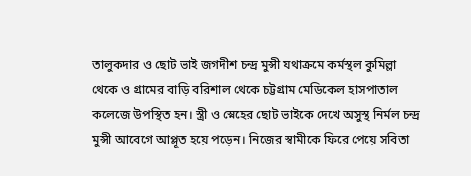তালুকদার ও ছোট ভাই জগদীশ চন্দ্র মুন্সী যথাক্রমে কর্মস্থল কুমিল্লা থেকে ও গ্রামের বাড়ি বরিশাল থেকে চট্টগ্রাম মেডিকেল হাসপাতাল কলেজে উপস্থিত হন। স্ত্রী ও স্নেহের ছোট ভাইকে দেখে অসুস্থ নির্মল চন্দ্র মুন্সী আবেগে আপ্লূত হয়ে পড়েন। নিজের স্বামীকে ফিরে পেয়ে সবিতা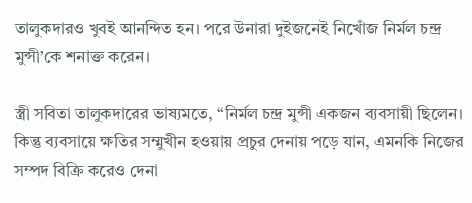তালুকদারও খুবই আনন্দিত হন। পরে উনারা দুইজনেই নিখোঁজ নির্মল চন্দ্র মুন্সী’কে শনাক্ত করেন।

স্ত্রী সবিতা তালুকদারের ভাষ্যমতে, “নির্মল চন্দ্র মুন্সী একজন ব্যবসায়ী ছিলেন। কিন্তু ব্যবসায়ে ক্ষতির সম্মুখীন হওয়ায় প্রচুর দেনায় পড়ে যান, এমনকি নিজের সম্পদ বিক্রি করেও দেনা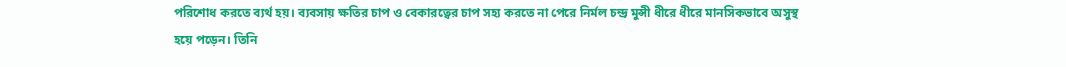পরিশোধ করতে ব্যর্থ হয়। ব্যবসায় ক্ষতির চাপ ও বেকারত্বের চাপ সহ্য করতে না পেরে নির্মল চন্দ্র মুন্সী ধীরে ধীরে মানসিকভাবে অসুস্থ হয়ে পড়েন। তিনি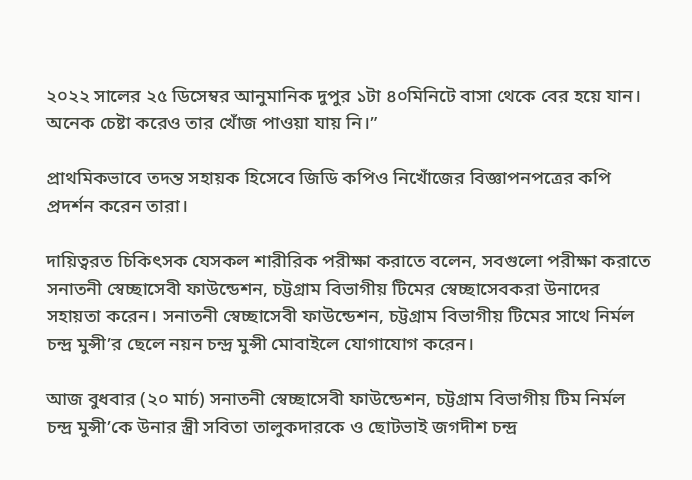২০২২ সালের ২৫ ডিসেম্বর আনুমানিক দুপুর ১টা ৪০মিনিটে বাসা থেকে বের হয়ে যান। অনেক চেষ্টা করেও তার খোঁজ পাওয়া যায় নি।”

প্রাথমিকভাবে তদন্ত সহায়ক হিসেবে জিডি কপিও নিখোঁজের বিজ্ঞাপনপত্রের কপি প্রদর্শন করেন তারা।

দায়িত্বরত চিকিৎসক যেসকল শারীরিক পরীক্ষা করাতে বলেন, সবগুলো পরীক্ষা করাতে সনাতনী স্বেচ্ছাসেবী ফাউন্ডেশন, চট্টগ্রাম বিভাগীয় টিমের স্বেচ্ছাসেবকরা উনাদের সহায়তা করেন। সনাতনী স্বেচ্ছাসেবী ফাউন্ডেশন, চট্টগ্রাম বিভাগীয় টিমের সাথে নির্মল চন্দ্র মুন্সী’র ছেলে নয়ন চন্দ্র মুন্সী মোবাইলে যোগাযোগ করেন।

আজ বুধবার (২০ মার্চ) সনাতনী স্বেচ্ছাসেবী ফাউন্ডেশন, চট্টগ্রাম বিভাগীয় টিম নির্মল চন্দ্র মুন্সী’কে উনার স্ত্রী সবিতা তালুকদারকে ও ছোটভাই জগদীশ চন্দ্র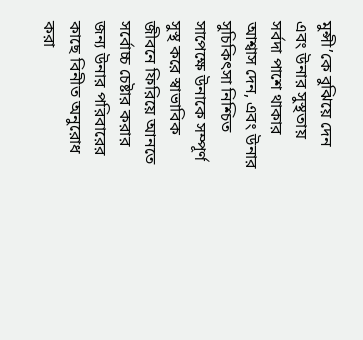মুন্সী’কে বুঝিয়ে দেন এবং উনার সুস্থতায় সর্বদা পাশে থাকার আশ্বাস দেন, এবং উনার সুচিকিৎসা নিশ্চিত সাপেক্ষে উনাকে সম্পূর্ণ সুস্থ করে স্বাভাবিক জীবনে ফিরিয়ে আনতে সর্বোচ্চ চেষ্টার করার জন্য উনার পরিবারের কাছে বিনীত অনুরোধ করা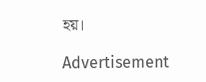হয়।

Advertisement